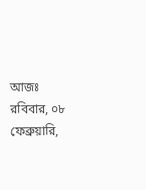আজঃ রবিবার, ০৮ ফেব্রুয়ারি,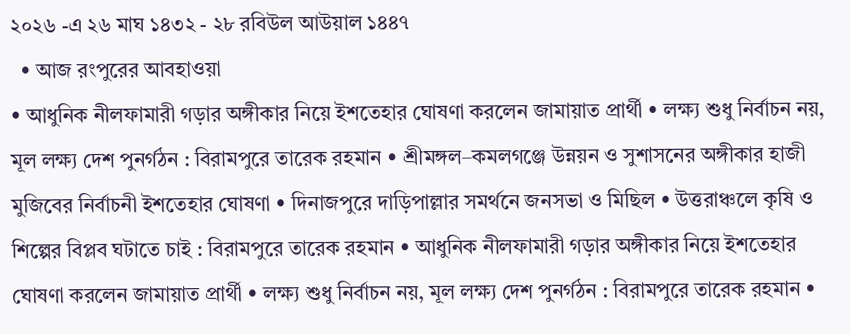২০২৬ -এ ২৬ মাঘ ১৪৩২ - ২৮ রবিউল আউয়াল ১৪৪৭
  • আজ রংপুরের আবহাওয়া
• আধুনিক নীলফামারী গড়ার অঙ্গীকার নিয়ে ইশতেহার ঘোষণা করলেন জামায়াত প্রার্থী • লক্ষ্য শুধু নির্বাচন নয়, মূল লক্ষ্য দেশ পুনর্গঠন : বিরামপুরে তারেক রহমান • শ্রীমঙ্গল–কমলগঞ্জে উন্নয়ন ও সুশাসনের অঙ্গীকার হাজী মুজিবের নির্বাচনী ইশতেহার ঘোষণা • দিনাজপুরে দাড়িপাল্লার সমর্থনে জনসভা ও মিছিল • উত্তরাঞ্চলে কৃষি ও শিল্পের বিপ্লব ঘটাতে চাই : বিরামপুরে তারেক রহমান • আধুনিক নীলফামারী গড়ার অঙ্গীকার নিয়ে ইশতেহার ঘোষণা করলেন জামায়াত প্রার্থী • লক্ষ্য শুধু নির্বাচন নয়, মূল লক্ষ্য দেশ পুনর্গঠন : বিরামপুরে তারেক রহমান •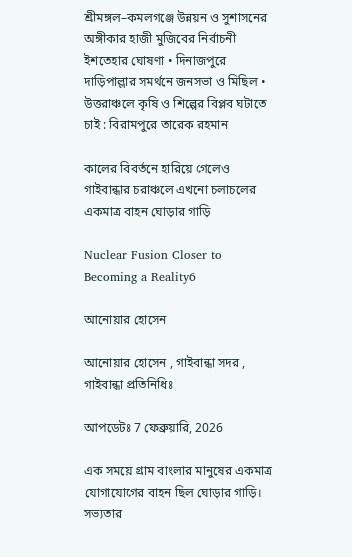শ্রীমঙ্গল–কমলগঞ্জে উন্নয়ন ও সুশাসনের অঙ্গীকার হাজী মুজিবের নির্বাচনী ইশতেহার ঘোষণা • দিনাজপুরে দাড়িপাল্লার সমর্থনে জনসভা ও মিছিল • উত্তরাঞ্চলে কৃষি ও শিল্পের বিপ্লব ঘটাতে চাই : বিরামপুরে তারেক রহমান

কালের বিবর্তনে হারিয়ে গেলেও গাইবান্ধার চরাঞ্চলে এখনো চলাচলের একমাত্র বাহন ঘোড়ার গাড়ি

Nuclear Fusion Closer to Becoming a Reality6

আনোয়ার হোসেন

আনোয়ার হোসেন , গাইবান্ধা সদর , গাইবান্ধা প্রতিনিধিঃ

আপডেটঃ 7 ফেব্রুয়ারি, 2026

এক সময়ে গ্রাম বাংলার মানুষের একমাত্র যোগাযোগের বাহন ছিল ঘোড়ার গাড়ি। সভ্যতার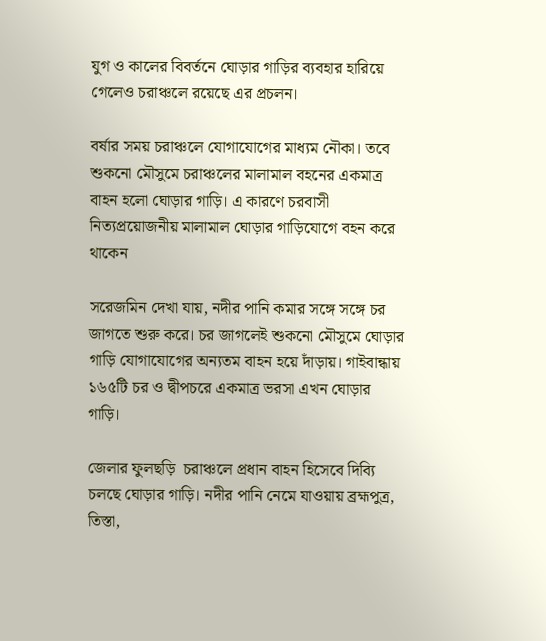যুগ ও কালের বিবর্তনে ঘোড়ার গাড়ির ব্যবহার হারিয়ে গেলেও চরাঞ্চলে রয়েছে এর প্রচলন।

বর্ষার সময় চরাঞ্চলে যোগাযোগের মাধ্যম নৌকা। তবে শুকনো মৌসুমে চরাঞ্চলের মালামাল বহনের একমাত্র বাহন হলো ঘোড়ার গাড়ি। এ কারণে চরবাসী নিত্যপ্রয়োজনীয় মালামাল ঘোড়ার গাড়িযোগে বহন করে থাকেন

সরেজমিন দেখা যায়, নদীর পানি কমার সঙ্গে সঙ্গে চর জাগতে শুরু করে। চর জাগলেই শুকনো মৌসুমে ঘোড়ার গাড়ি যোগাযোগের অন্যতম বাহন হয়ে দাঁড়ায়। গাইবান্ধায় ১৬৫টি চর ও দ্বীপচরে একমাত্র ভরসা এখন ঘোড়ার গাড়ি।

জেলার ফুলছড়ি  চরাঞ্চলে প্রধান বাহন হিসেবে দিব্যি চলছে ঘোড়ার গাড়ি। নদীর পানি নেমে যাওয়ায় ব্রহ্মপুত্র, তিস্তা,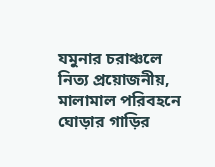যমুনার চরাঞ্চলে নিত্য প্রয়োজনীয়, মালামাল পরিবহনে ঘোড়ার গাড়ির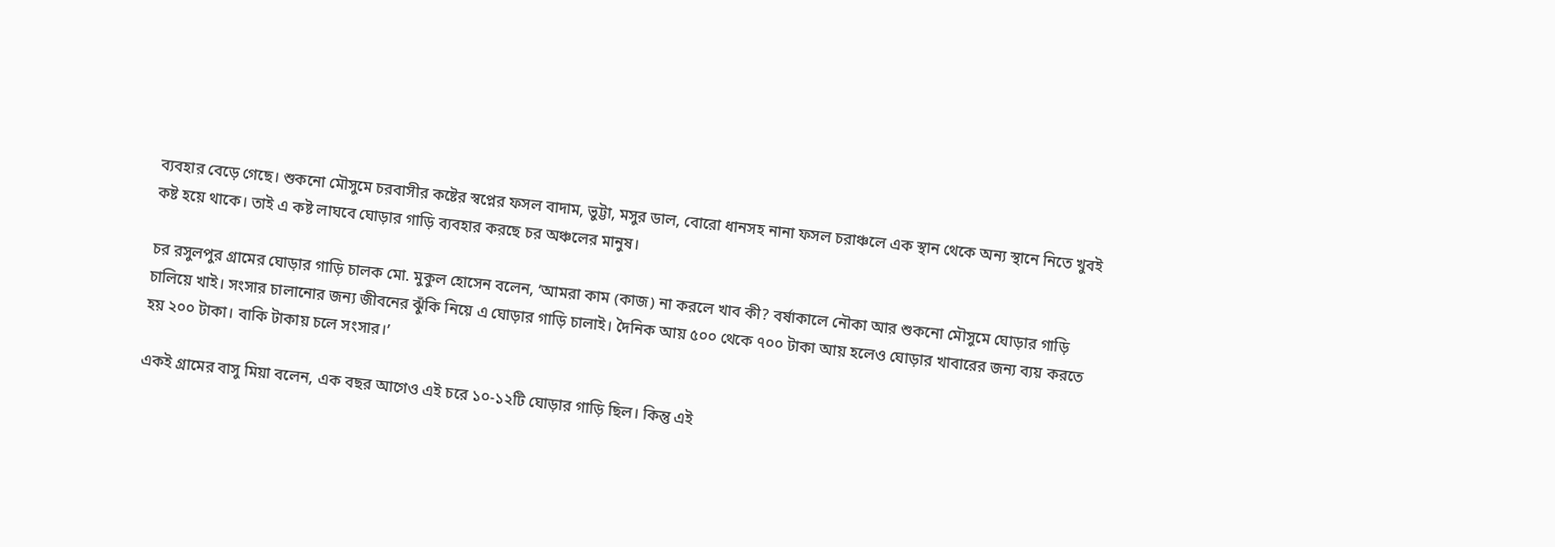ব্যবহার বেড়ে গেছে। শুকনো মৌসুমে চরবাসীর কষ্টের স্বপ্নের ফসল বাদাম, ভুট্টা, মসুর ডাল, বোরো ধানসহ নানা ফসল চরাঞ্চলে এক স্থান থেকে অন্য স্থানে নিতে খুবই কষ্ট হয়ে থাকে। তাই এ কষ্ট লাঘবে ঘোড়ার গাড়ি ব্যবহার করছে চর অঞ্চলের মানুষ।

চর রসুলপুর গ্রামের ঘোড়ার গাড়ি চালক মো. মুকুল হোসেন বলেন, ‘আমরা কাম (কাজ) না করলে খাব কী? বর্ষাকালে নৌকা আর শুকনো মৌসুমে ঘোড়ার গাড়ি চালিয়ে খাই। সংসার চালানোর জন্য জীবনের ঝুঁকি নিয়ে এ ঘোড়ার গাড়ি চালাই। দৈনিক আয় ৫০০ থেকে ৭০০ টাকা আয় হলেও ঘোড়ার খাবারের জন্য ব্যয় করতে হয় ২০০ টাকা। বাকি টাকায় চলে সংসার।’

একই গ্রামের বাসু মিয়া বলেন, এক বছর আগেও এই চরে ১০-১২টি ঘোড়ার গাড়ি ছিল। কিন্তু এই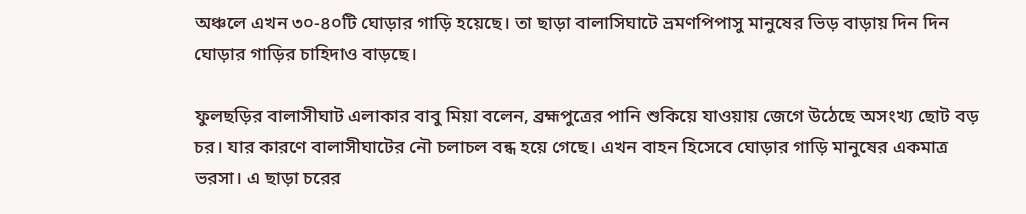অঞ্চলে এখন ৩০-৪০টি ঘোড়ার গাড়ি হয়েছে। তা ছাড়া বালাসিঘাটে ভ্রমণপিপাসু মানুষের ভিড় বাড়ায় দিন দিন ঘোড়ার গাড়ির চাহিদাও বাড়ছে।

ফুলছড়ির বালাসীঘাট এলাকার বাবু মিয়া বলেন, ব্রহ্মপুত্রের পানি শুকিয়ে যাওয়ায় জেগে উঠেছে অসংখ্য ছোট বড় চর। যার কারণে বালাসীঘাটের নৌ চলাচল বন্ধ হয়ে গেছে। এখন বাহন হিসেবে ঘোড়ার গাড়ি মানুষের একমাত্র ভরসা। এ ছাড়া চরের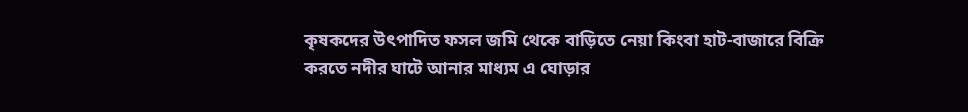কৃষকদের উৎপাদিত ফসল জমি থেকে বাড়িতে নেয়া কিংবা হাট-বাজারে বিক্রি করতে নদীর ঘাটে আনার মাধ্যম এ ঘোড়ার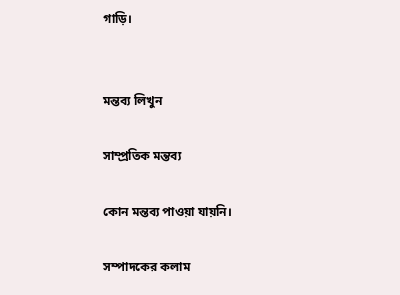গাড়ি।


মন্তব্য লিখুন

সাম্প্রতিক মন্তব্য

কোন মন্তব্য পাওয়া যায়নি।

সম্পাদকের কলাম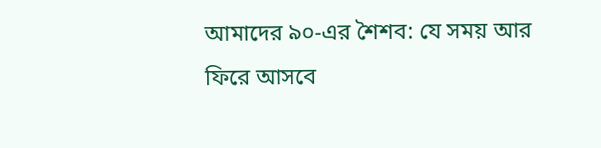আমাদের ৯০-এর শৈশব: যে সময় আর ফিরে আসবে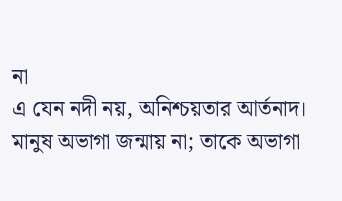না
এ যেন নদী নয়, অনিশ্চয়তার আর্তনাদ।
মানুষ অভাগা জন্মায় না; তাকে অভাগা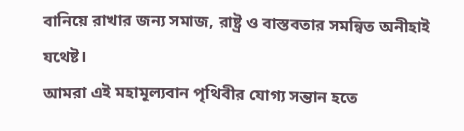বানিয়ে রাখার জন্য সমাজ, রাষ্ট্র ও বাস্তবতার সমন্বিত অনীহাই যথেষ্ট।
আমরা এই মহামূল্যবান পৃথিবীর যোগ্য সন্তান হতে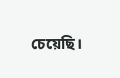চেয়েছি।